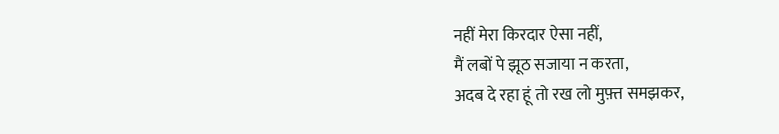नहीं मेरा किरदार ऐसा नहीं,
मैं लबों पे झूठ सजाया न करता,
अदब दे रहा हूं तो रख लो मुफ़्त समझकर,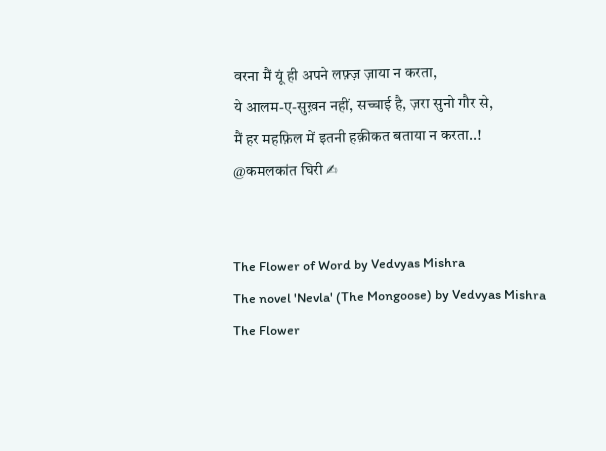वरना मैं यूं ही अपने लफ़्ज़ ज़ाया न करता,
ये आलम-ए-सुख़न नहीं, सच्चाई है, ज़रा सुनो गौर से,
मैं हर महफ़िल में इतनी हक़ीकत बताया न करता..!
@कमलकांत घिरी ✍


The Flower of Word by Vedvyas Mishra
The novel 'Nevla' (The Mongoose) by Vedvyas Mishra
The Flower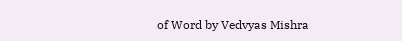of Word by Vedvyas Mishra